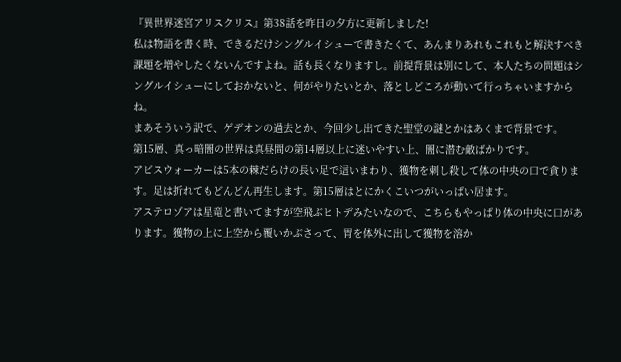『異世界迷宮アリスクリス』第38話を昨日の夕方に更新しました!
私は物語を書く時、できるだけシングルイシューで書きたくて、あんまりあれもこれもと解決すべき課題を増やしたくないんですよね。話も長くなりますし。前提背景は別にして、本人たちの問題はシングルイシューにしておかないと、何がやりたいとか、落としどころが動いて行っちゃいますからね。
まあそういう訳で、ゲデオンの過去とか、今回少し出てきた聖堂の謎とかはあくまで背景です。
第15層、真っ暗闇の世界は真昼間の第14層以上に迷いやすい上、闇に潜む敵ばかりです。
アビスウォーカーは5本の棘だらけの長い足で這いまわり、獲物を刺し殺して体の中央の口で貪ります。足は折れてもどんどん再生します。第15層はとにかくこいつがいっぱい居ます。
アステロゾアは星竜と書いてますが空飛ぶヒトデみたいなので、こちらもやっぱり体の中央に口があります。獲物の上に上空から覆いかぶさって、胃を体外に出して獲物を溶か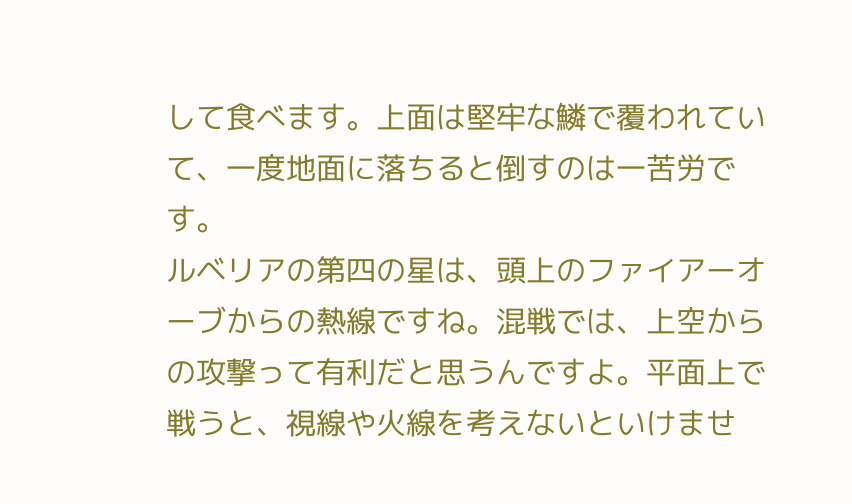して食べます。上面は堅牢な鱗で覆われていて、一度地面に落ちると倒すのは一苦労です。
ルベリアの第四の星は、頭上のファイアーオーブからの熱線ですね。混戦では、上空からの攻撃って有利だと思うんですよ。平面上で戦うと、視線や火線を考えないといけませ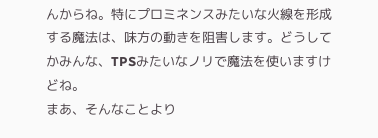んからね。特にプロミネンスみたいな火線を形成する魔法は、味方の動きを阻害します。どうしてかみんな、TPSみたいなノリで魔法を使いますけどね。
まあ、そんなことより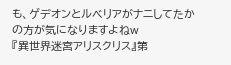も、ゲデオンとルベリアがナニしてたかの方が気になりますよねw
『異世界迷宮アリスクリス』第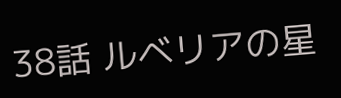38話 ルベリアの星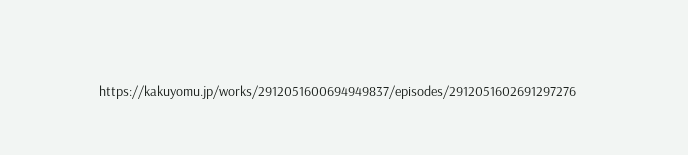https://kakuyomu.jp/works/2912051600694949837/episodes/2912051602691297276